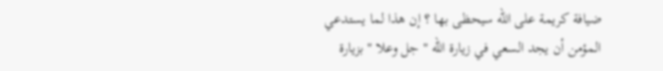ضيافة كريمة على الله سيحظى بها ؟ إن هذا لما يستدعي
المؤمن أن يجد السعي في زيارة الله " جل وعلا " بزيارة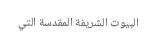البيوت الشريفة المقدسة التي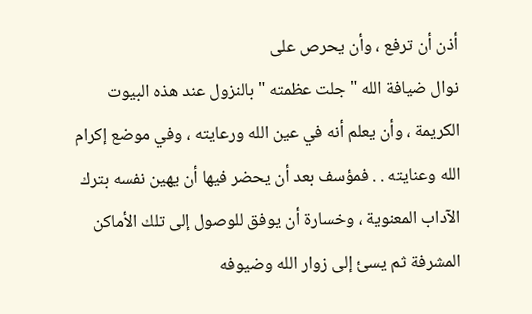أذن أن ترفع ، وأن يحرص على
نوال ضيافة الله " جلت عظمته " بالنزول عند هذه البيوت
الكريمة ، وأن يعلم أنه في عين الله ورعايته ، وفي موضع إكرام
الله وعنايته . . فمؤسف بعد أن يحضر فيها أن يهين نفسه بترك
الآداب المعنوية ، وخسارة أن يوفق للوصول إلى تلك الأماكن
المشرفة ثم يسئ إلى زوار الله وضيوفه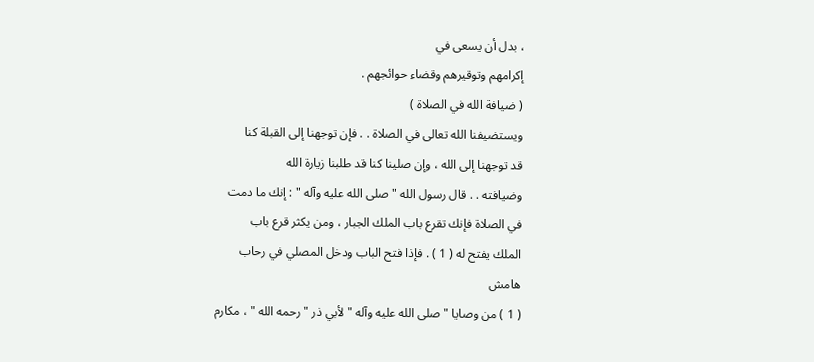، بدل أن يسعى في
إكرامهم وتوقيرهم وقضاء حوائجهم .
( ضيافة الله في الصلاة )
ويستضيفنا الله تعالى في الصلاة . . فإن توجهنا إلى القبلة كنا
قد توجهنا إلى الله ، وإن صلينا كنا قد طلبنا زيارة الله
وضيافته . . قال رسول الله " صلى الله عليه وآله " : إنك ما دمت
في الصلاة فإنك تقرع باب الملك الجبار ، ومن يكثر قرع باب
الملك يفتح له ( 1 ) . فإذا فتح الباب ودخل المصلي في رحاب
هامش
( 1 ) من وصايا " صلى الله عليه وآله " لأبي ذر " رحمه الله " ، مكارم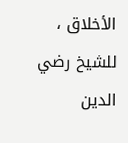الأخلاق ،
للشيخ رضي الدين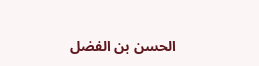الحسن بن الفضل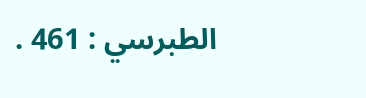الطبرسي : 461 .